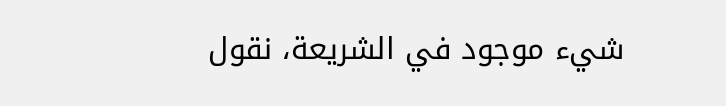شيء موجود في الشريعة، نقول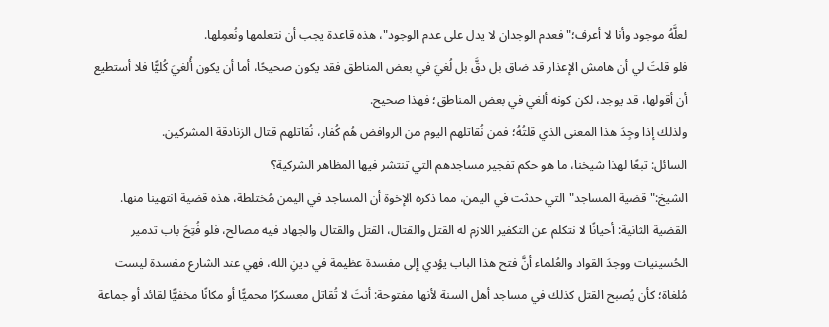لعلَّهُ موجود وأنا لا أعرف؛"فعدم الوجدان لا يدل على عدم الوجود"، هذه قاعدة يجب أن نتعلمها ونُعمِلها.
فلو قلتَ لي أن هامش الإعذار قد ضاق بل دقَّ بل لُغيَ في بعض المناطق فقد يكون صحيحًا، أما أن يكون أُلغيَ كُليًّا فلا أستطيع أن أقولها، قد يوجد، لكن كونه ألغي في بعض المناطق؛ فهذا صحيح.
ولذلك إذا وجِدَ هذا المعنى الذي قلتُهُ؛ فمن نُقاتلهم اليوم من الروافض هُم كُفار، نُقاتلهم قتال الزنادقة المشركين.
السائل: تبعًا لهذا شيخنا، ما هو حكم تفجير مساجدهم التي تنتشر فيها المظاهر الشركية؟
الشيخ:"قضية المساجد"التي حدثت في اليمن، مما ذكره الإخوة أن المساجد في اليمن مُختلطة، هذه قضية انتهينا منها.
القضية الثانية: أحيانًا لا نتكلم عن التكفير اللازم له القتل والقتال، القتل والقتال والجهاد فيه مصالح، فلو فُتِحَ باب تدمير الحُسينيات ووجدَ القواد والعُلماء أنَّ فتح هذا الباب يؤدي إلى مفسدة عظيمة في دينِ الله، فهي عند الشارع مفسدة ليست مُلغاة؛ كأن يُصبح القتل كذلك في مساجد أهل السنة لأنها مفتوحة: أنتَ لا تُقاتل معسكرًا محميًّا أو مكانًا مخفيًّا لقائد أو جماعة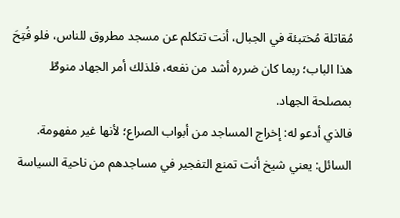مُقاتلة مُختبئة في الجبال، أنت تتكلم عن مسجد مطروق للناس، فلو فُتِحَ هذا الباب؛ ربما كان ضرره أشد من نفعه، فلذلك أمر الجهاد منوطٌ بمصلحة الجهاد.
فالذي أدعو له: إخراج المساجد من أبواب الصراع؛ لأنها غير مفهومة.
السائل: يعني شيخ أنت تمنع التفجير في مساجدهم من ناحية السياسة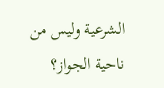الشرعية وليس من ناحية الجواز؟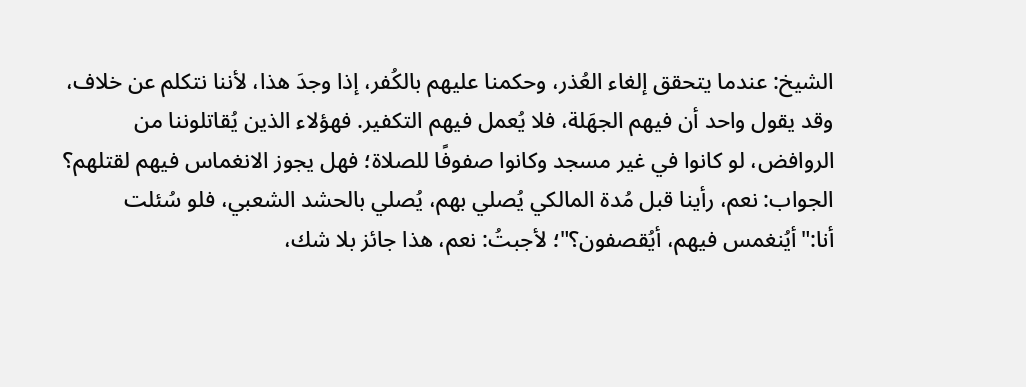الشيخ: عندما يتحقق إلغاء العُذر، وحكمنا عليهم بالكُفر، إذا وجدَ هذا، لأننا نتكلم عن خلاف، وقد يقول واحد أن فيهم الجهَلة، فلا يُعمل فيهم التكفير. فهؤلاء الذين يُقاتلوننا من الروافض، لو كانوا في غير مسجد وكانوا صفوفًا للصلاة؛ فهل يجوز الانغماس فيهم لقتلهم؟
الجواب: نعم، رأينا قبل مُدة المالكي يُصلي بهم، يُصلي بالحشد الشعبي، فلو سُئلت أنا:"أيُنغمس فيهم، أيُقصفون؟"؛ لأجبتُ: نعم، هذا جائز بلا شك،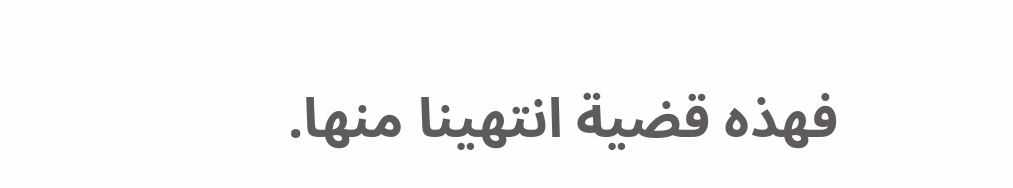فهذه قضية انتهينا منها.